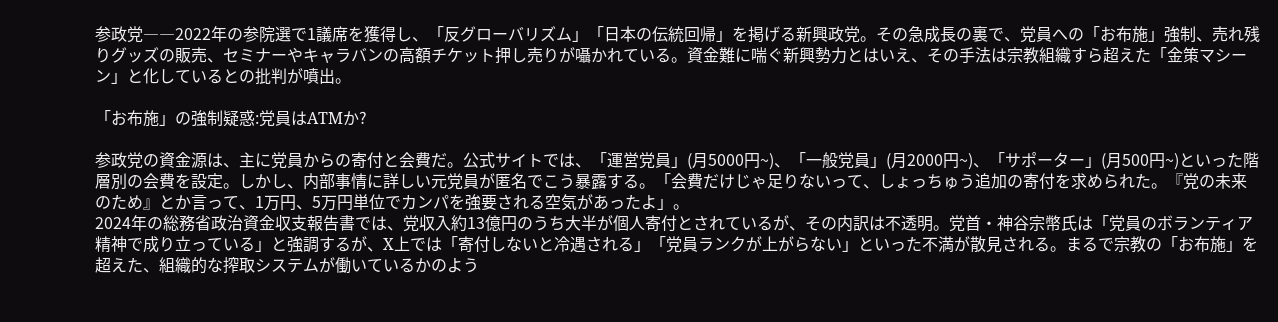参政党――2022年の参院選で1議席を獲得し、「反グローバリズム」「日本の伝統回帰」を掲げる新興政党。その急成長の裏で、党員への「お布施」強制、売れ残りグッズの販売、セミナーやキャラバンの高額チケット押し売りが囁かれている。資金難に喘ぐ新興勢力とはいえ、その手法は宗教組織すら超えた「金策マシーン」と化しているとの批判が噴出。

「お布施」の強制疑惑:党員はATMか?

参政党の資金源は、主に党員からの寄付と会費だ。公式サイトでは、「運営党員」(月5000円~)、「一般党員」(月2000円~)、「サポーター」(月500円~)といった階層別の会費を設定。しかし、内部事情に詳しい元党員が匿名でこう暴露する。「会費だけじゃ足りないって、しょっちゅう追加の寄付を求められた。『党の未来のため』とか言って、1万円、5万円単位でカンパを強要される空気があったよ」。
2024年の総務省政治資金収支報告書では、党収入約13億円のうち大半が個人寄付とされているが、その内訳は不透明。党首・神谷宗幣氏は「党員のボランティア精神で成り立っている」と強調するが、X上では「寄付しないと冷遇される」「党員ランクが上がらない」といった不満が散見される。まるで宗教の「お布施」を超えた、組織的な搾取システムが働いているかのよう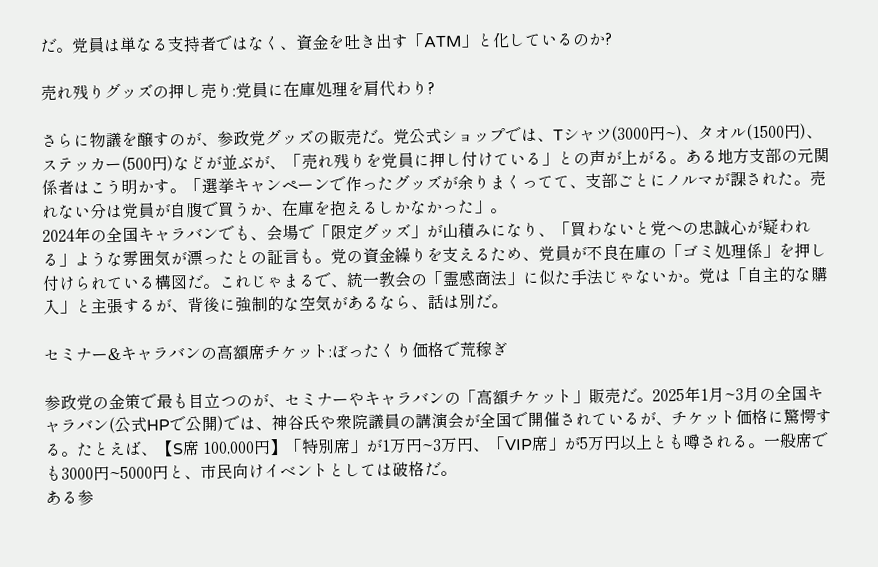だ。党員は単なる支持者ではなく、資金を吐き出す「ATM」と化しているのか?

売れ残りグッズの押し売り:党員に在庫処理を肩代わり?

さらに物議を醸すのが、参政党グッズの販売だ。党公式ショップでは、Tシャツ(3000円~)、タオル(1500円)、ステッカー(500円)などが並ぶが、「売れ残りを党員に押し付けている」との声が上がる。ある地方支部の元関係者はこう明かす。「選挙キャンペーンで作ったグッズが余りまくってて、支部ごとにノルマが課された。売れない分は党員が自腹で買うか、在庫を抱えるしかなかった」。
2024年の全国キャラバンでも、会場で「限定グッズ」が山積みになり、「買わないと党への忠誠心が疑われる」ような雰囲気が漂ったとの証言も。党の資金繰りを支えるため、党員が不良在庫の「ゴミ処理係」を押し付けられている構図だ。これじゃまるで、統一教会の「霊感商法」に似た手法じゃないか。党は「自主的な購入」と主張するが、背後に強制的な空気があるなら、話は別だ。

セミナー&キャラバンの高額席チケット:ぼったくり価格で荒稼ぎ

参政党の金策で最も目立つのが、セミナーやキャラバンの「高額チケット」販売だ。2025年1月~3月の全国キャラバン(公式HPで公開)では、神谷氏や衆院議員の講演会が全国で開催されているが、チケット価格に驚愕する。たとえば、【S席 100,000円】「特別席」が1万円~3万円、「VIP席」が5万円以上とも噂される。一般席でも3000円~5000円と、市民向けイベントとしては破格だ。
ある参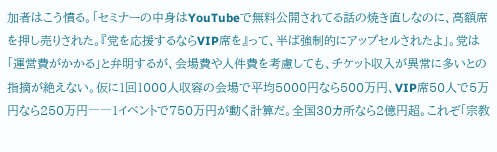加者はこう憤る。「セミナーの中身はYouTubeで無料公開されてる話の焼き直しなのに、高額席を押し売りされた。『党を応援するならVIP席を』って、半ば強制的にアップセルされたよ」。党は「運営費がかかる」と弁明するが、会場費や人件費を考慮しても、チケット収入が異常に多いとの指摘が絶えない。仮に1回1000人収容の会場で平均5000円なら500万円、VIP席50人で5万円なら250万円――1イベントで750万円が動く計算だ。全国30カ所なら2億円超。これぞ「宗教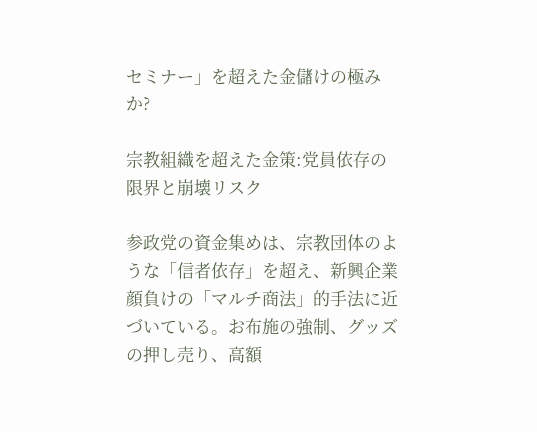セミナー」を超えた金儲けの極みか?

宗教組織を超えた金策:党員依存の限界と崩壊リスク

参政党の資金集めは、宗教団体のような「信者依存」を超え、新興企業顔負けの「マルチ商法」的手法に近づいている。お布施の強制、グッズの押し売り、高額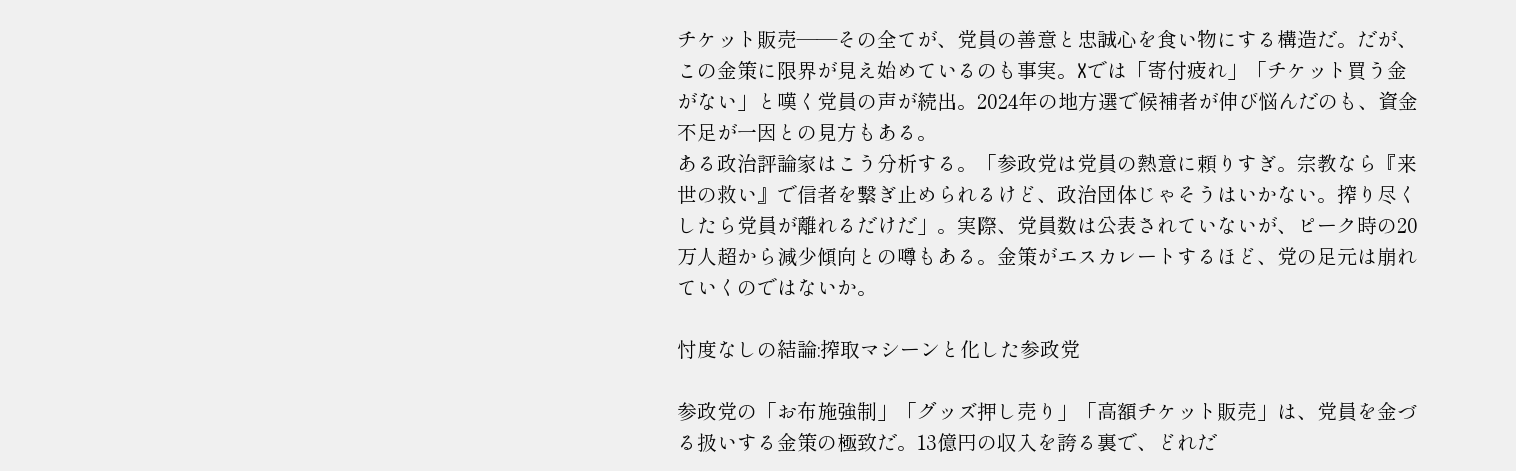チケット販売――その全てが、党員の善意と忠誠心を食い物にする構造だ。だが、この金策に限界が見え始めているのも事実。Xでは「寄付疲れ」「チケット買う金がない」と嘆く党員の声が続出。2024年の地方選で候補者が伸び悩んだのも、資金不足が一因との見方もある。
ある政治評論家はこう分析する。「参政党は党員の熱意に頼りすぎ。宗教なら『来世の救い』で信者を繋ぎ止められるけど、政治団体じゃそうはいかない。搾り尽くしたら党員が離れるだけだ」。実際、党員数は公表されていないが、ピーク時の20万人超から減少傾向との噂もある。金策がエスカレートするほど、党の足元は崩れていくのではないか。

忖度なしの結論:搾取マシーンと化した参政党

参政党の「お布施強制」「グッズ押し売り」「高額チケット販売」は、党員を金づる扱いする金策の極致だ。13億円の収入を誇る裏で、どれだ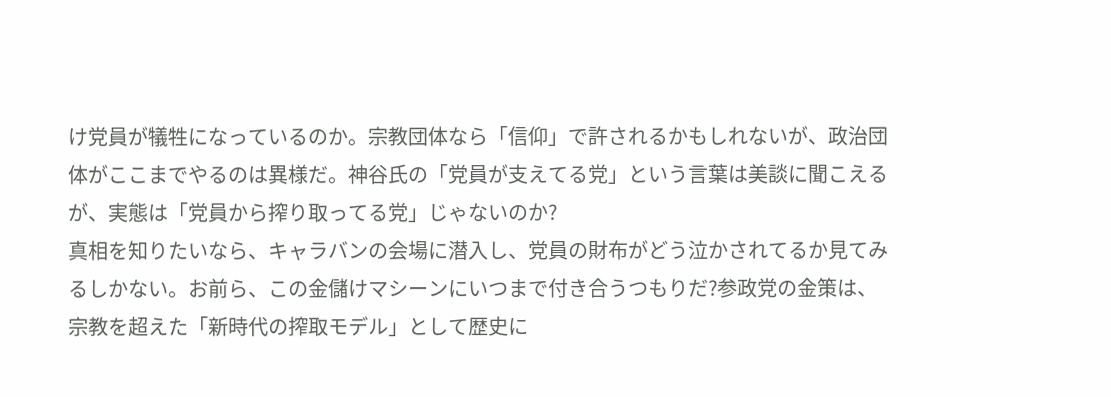け党員が犠牲になっているのか。宗教団体なら「信仰」で許されるかもしれないが、政治団体がここまでやるのは異様だ。神谷氏の「党員が支えてる党」という言葉は美談に聞こえるが、実態は「党員から搾り取ってる党」じゃないのか?
真相を知りたいなら、キャラバンの会場に潜入し、党員の財布がどう泣かされてるか見てみるしかない。お前ら、この金儲けマシーンにいつまで付き合うつもりだ?参政党の金策は、宗教を超えた「新時代の搾取モデル」として歴史に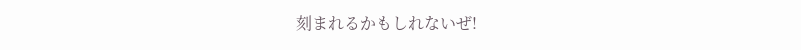刻まれるかもしれないぜ!